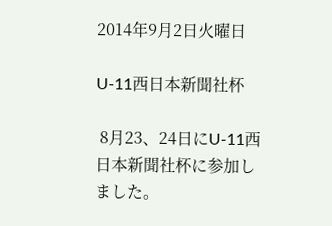2014年9月2日火曜日

U-11西日本新聞社杯

 8月23、24日にU-11西日本新聞社杯に参加しました。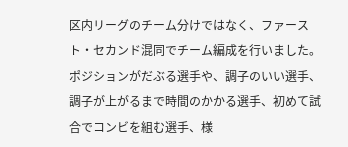区内リーグのチーム分けではなく、ファースト・セカンド混同でチーム編成を行いました。
ポジションがだぶる選手や、調子のいい選手、調子が上がるまで時間のかかる選手、初めて試合でコンビを組む選手、様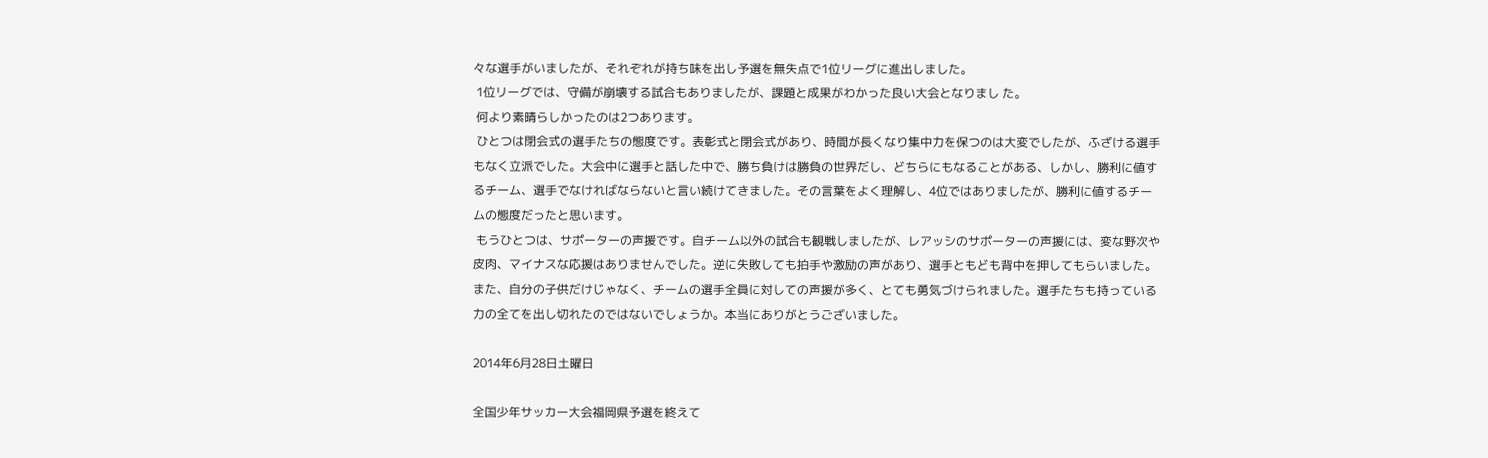々な選手がいましたが、それぞれが持ち味を出し予選を無失点で1位リーグに進出しました。
 1位リーグでは、守備が崩壊する試合もありましたが、課題と成果がわかった良い大会となりまし た。
 何より素晴らしかったのは2つあります。
 ひとつは閉会式の選手たちの態度です。表彰式と閉会式があり、時間が長くなり集中力を保つのは大変でしたが、ふざける選手もなく立派でした。大会中に選手と話した中で、勝ち負けは勝負の世界だし、どちらにもなることがある、しかし、勝利に値するチーム、選手でなければならないと言い続けてきました。その言葉をよく理解し、4位ではありましたが、勝利に値するチームの態度だったと思います。
 もうひとつは、サポーターの声援です。自チーム以外の試合も観戦しましたが、レアッシのサポーターの声援には、変な野次や皮肉、マイナスな応援はありませんでした。逆に失敗しても拍手や激励の声があり、選手ともども背中を押してもらいました。また、自分の子供だけじゃなく、チームの選手全員に対しての声援が多く、とても勇気づけられました。選手たちも持っている力の全てを出し切れたのではないでしょうか。本当にありがとうございました。

2014年6月28日土曜日

全国少年サッカー大会福岡県予選を終えて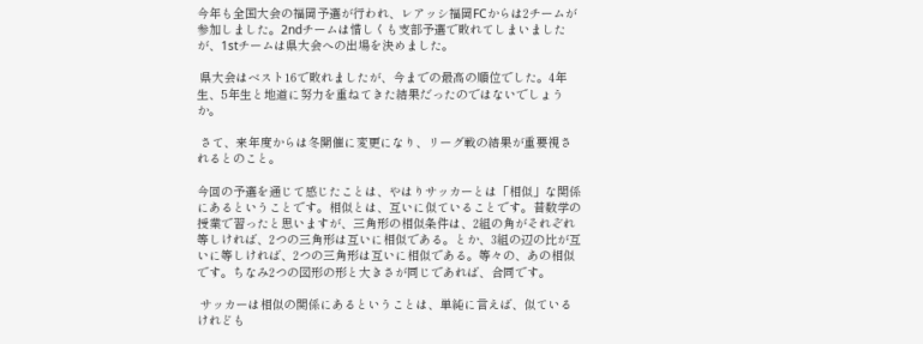今年も全国大会の福岡予選が行われ、レアッシ福岡FCからは2チームが参加しました。2ndチームは惜しくも支部予選で敗れてしまいましたが、1stチームは県大会への出場を決めました。

 県大会はベスト16で敗れましたが、今までの最高の順位でした。4年生、5年生と地道に努力を重ねてきた結果だったのではないでしょうか。

 さて、来年度からは冬開催に変更になり、リーグ戦の結果が重要視されるとのこと。

今回の予選を通じて感じたことは、やはりサッカーとは「相似」な関係にあるということです。相似とは、互いに似ていることです。昔数学の授業で習ったと思いますが、三角形の相似条件は、2組の角がそれぞれ等しければ、2つの三角形は互いに相似である。とか、3組の辺の比が互いに等しければ、2つの三角形は互いに相似である。等々の、あの相似です。ちなみ2つの図形の形と大きさが同じであれば、合同です。

 サッカーは相似の関係にあるということは、単純に言えば、似ているけれども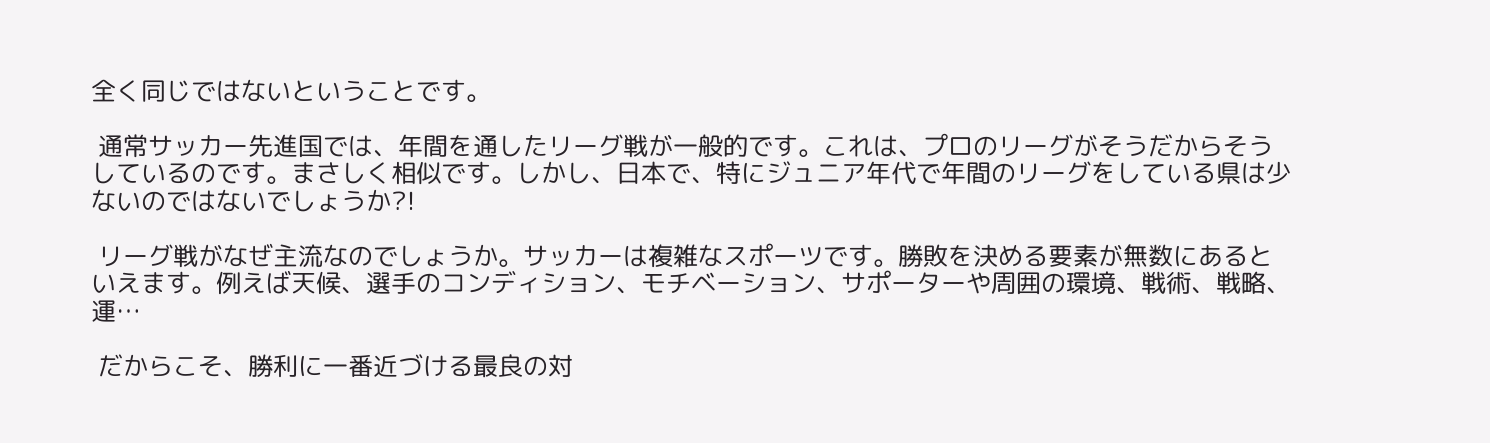全く同じではないということです。

 通常サッカー先進国では、年間を通したリーグ戦が一般的です。これは、プロのリーグがそうだからそうしているのです。まさしく相似です。しかし、日本で、特にジュニア年代で年間のリーグをしている県は少ないのではないでしょうか?!

 リーグ戦がなぜ主流なのでしょうか。サッカーは複雑なスポーツです。勝敗を決める要素が無数にあるといえます。例えば天候、選手のコンディション、モチベーション、サポーターや周囲の環境、戦術、戦略、運…

 だからこそ、勝利に一番近づける最良の対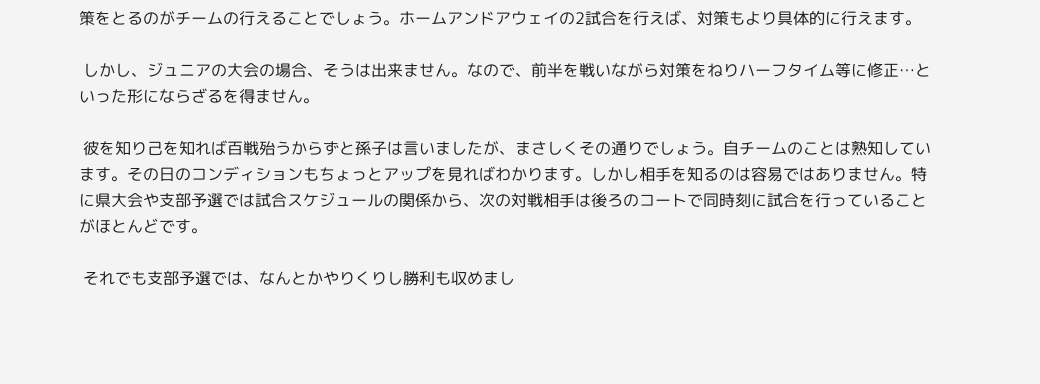策をとるのがチームの行えることでしょう。ホームアンドアウェイの2試合を行えば、対策もより具体的に行えます。

 しかし、ジュニアの大会の場合、そうは出来ません。なので、前半を戦いながら対策をねりハーフタイム等に修正…といった形にならざるを得ません。

 彼を知り己を知れば百戦殆うからずと孫子は言いましたが、まさしくその通りでしょう。自チームのことは熟知しています。その日のコンディションもちょっとアップを見ればわかります。しかし相手を知るのは容易ではありません。特に県大会や支部予選では試合スケジュールの関係から、次の対戦相手は後ろのコートで同時刻に試合を行っていることがほとんどです。

 それでも支部予選では、なんとかやりくりし勝利も収めまし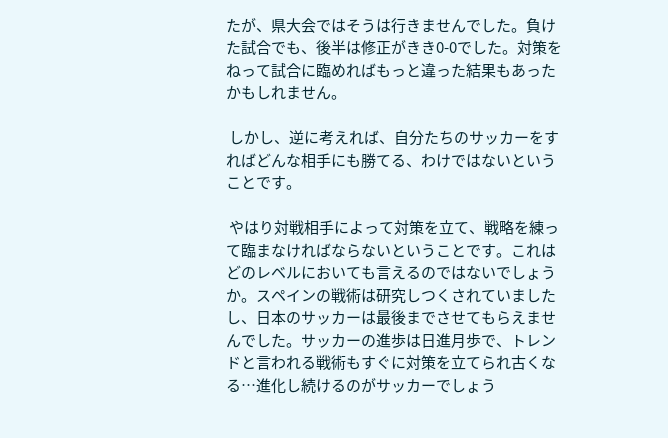たが、県大会ではそうは行きませんでした。負けた試合でも、後半は修正がきき0-0でした。対策をねって試合に臨めればもっと違った結果もあったかもしれません。

 しかし、逆に考えれば、自分たちのサッカーをすればどんな相手にも勝てる、わけではないということです。

 やはり対戦相手によって対策を立て、戦略を練って臨まなければならないということです。これはどのレベルにおいても言えるのではないでしょうか。スペインの戦術は研究しつくされていましたし、日本のサッカーは最後までさせてもらえませんでした。サッカーの進歩は日進月歩で、トレンドと言われる戦術もすぐに対策を立てられ古くなる…進化し続けるのがサッカーでしょう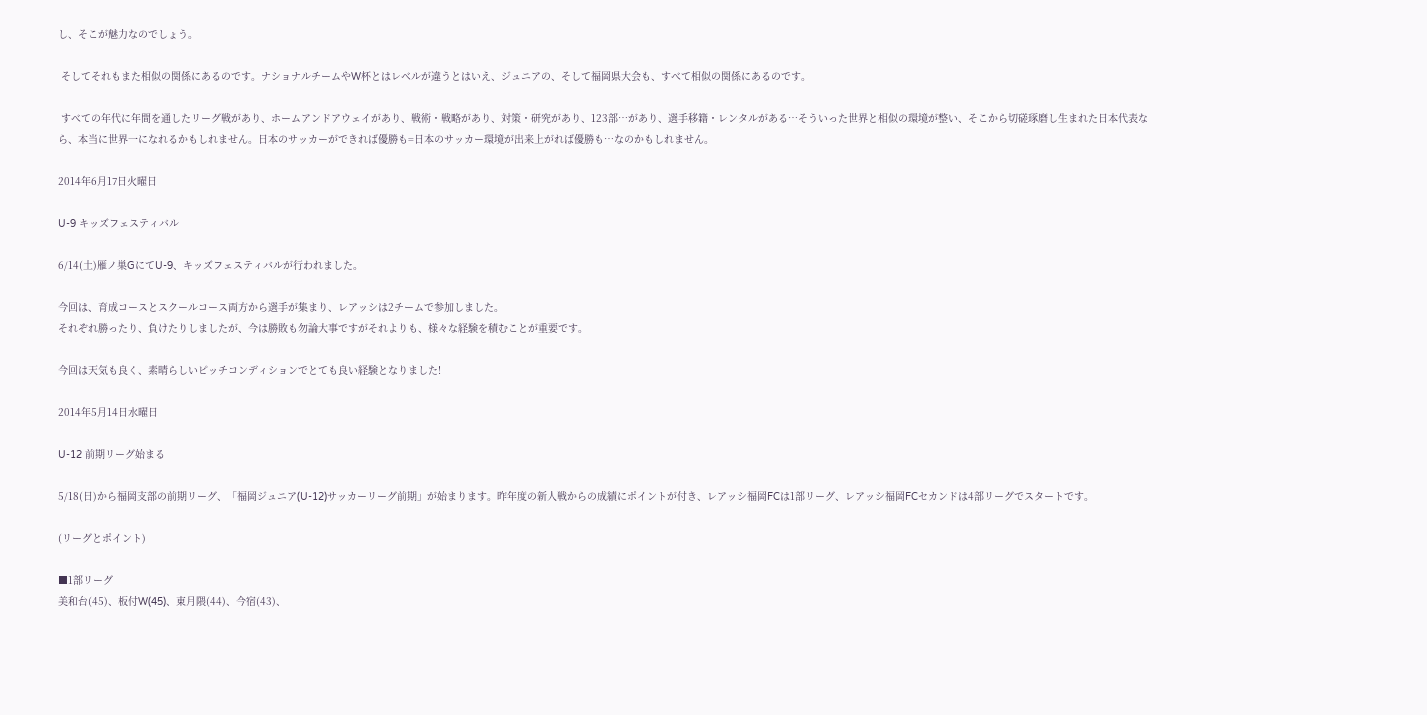し、そこが魅力なのでしょう。

 そしてそれもまた相似の関係にあるのです。ナショナルチームやW杯とはレベルが違うとはいえ、ジュニアの、そして福岡県大会も、すべて相似の関係にあるのです。

 すべての年代に年間を通したリーグ戦があり、ホームアンドアウェイがあり、戦術・戦略があり、対策・研究があり、123部…があり、選手移籍・レンタルがある…そういった世界と相似の環境が整い、そこから切磋琢磨し生まれた日本代表なら、本当に世界一になれるかもしれません。日本のサッカーができれば優勝も=日本のサッカー環境が出来上がれば優勝も…なのかもしれません。

2014年6月17日火曜日

U-9 キッズフェスティバル

6/14(土)雁ノ巣GにてU-9、キッズフェスティバルが行われました。

今回は、育成コースとスクールコース両方から選手が集まり、レアッシは2チームで参加しました。
それぞれ勝ったり、負けたりしましたが、今は勝敗も勿論大事ですがそれよりも、様々な経験を積むことが重要です。

今回は天気も良く、素晴らしいピッチコンディションでとても良い経験となりました!

2014年5月14日水曜日

U-12 前期リーグ始まる

5/18(日)から福岡支部の前期リーグ、「福岡ジュニア(U-12)サッカーリーグ前期」が始まります。昨年度の新人戦からの成績にポイントが付き、レアッシ福岡FCは1部リーグ、レアッシ福岡FCセカンドは4部リーグでスタートです。

(リーグとポイント)

■1部リーグ
美和台(45)、板付W(45)、東月隈(44)、今宿(43)、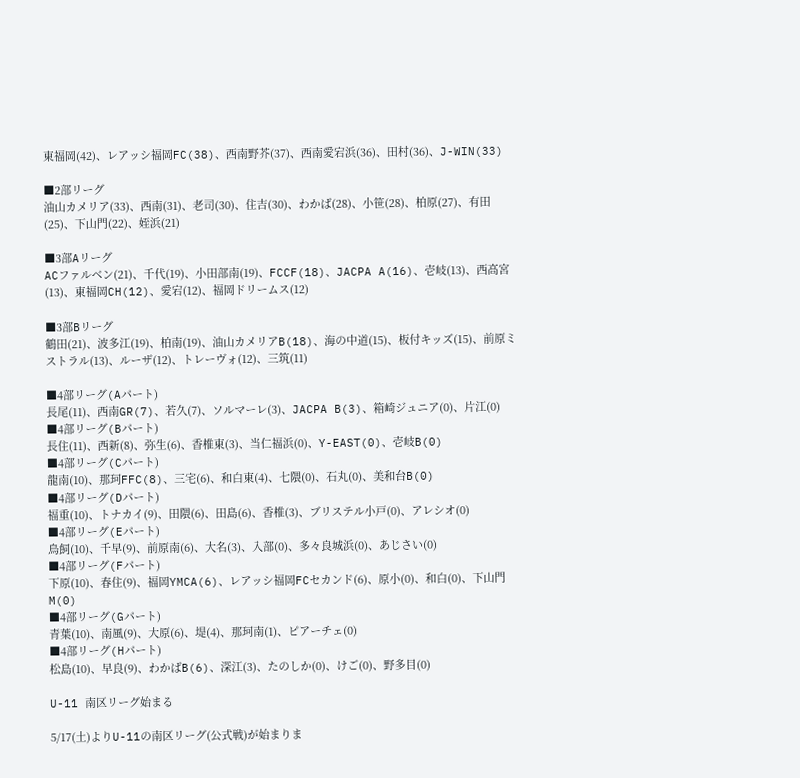東福岡(42)、レアッシ福岡FC(38)、西南野芥(37)、西南愛宕浜(36)、田村(36)、J-WIN(33)

■2部リーグ
油山カメリア(33)、西南(31)、老司(30)、住吉(30)、わかば(28)、小笹(28)、柏原(27)、有田(25)、下山門(22)、姪浜(21)

■3部Aリーグ
ACファルベン(21)、千代(19)、小田部南(19)、FCCF(18)、JACPA A(16)、壱岐(13)、西高宮(13)、東福岡CH(12)、愛宕(12)、福岡ドリームス(12)

■3部Bリーグ
鶴田(21)、波多江(19)、柏南(19)、油山カメリアB(18)、海の中道(15)、板付キッズ(15)、前原ミストラル(13)、ルーザ(12)、トレーヴォ(12)、三筑(11)

■4部リーグ(Aパート)
長尾(11)、西南GR(7)、若久(7)、ソルマーレ(3)、JACPA B(3)、箱崎ジュニア(0)、片江(0)
■4部リーグ(Bパート)
長住(11)、西新(8)、弥生(6)、香椎東(3)、当仁福浜(0)、Y-EAST(0)、壱岐B(0)
■4部リーグ(Cパート)
龍南(10)、那珂FFC(8)、三宅(6)、和白東(4)、七隈(0)、石丸(0)、美和台B(0)
■4部リーグ(Dパート)
福重(10)、トナカイ(9)、田隈(6)、田島(6)、香椎(3)、ブリステル小戸(0)、アレシオ(0)
■4部リーグ(Eパート)
鳥飼(10)、千早(9)、前原南(6)、大名(3)、入部(0)、多々良城浜(0)、あじさい(0)
■4部リーグ(Fパート)
下原(10)、春住(9)、福岡YMCA(6)、レアッシ福岡FCセカンド(6)、原小(0)、和白(0)、下山門M(0)
■4部リーグ(Gパート)
青葉(10)、南風(9)、大原(6)、堤(4)、那珂南(1)、ピアーチェ(0)
■4部リーグ(Hパート)
松島(10)、早良(9)、わかばB(6)、深江(3)、たのしか(0)、けご(0)、野多目(0)

U-11 南区リーグ始まる

5/17(土)よりU-11の南区リーグ(公式戦)が始まりま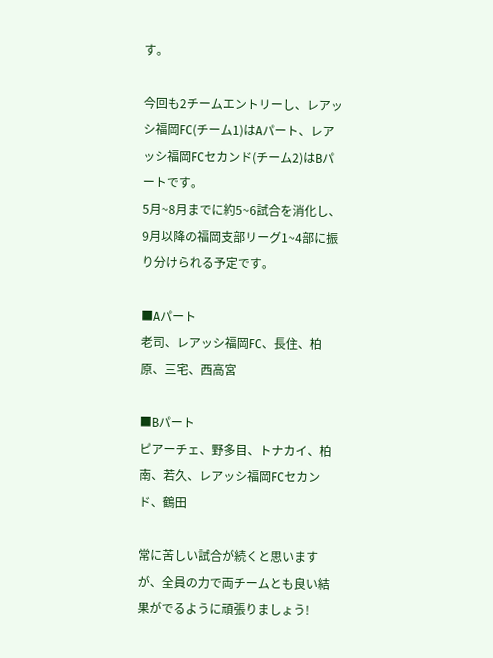す。

今回も2チームエントリーし、レアッシ福岡FC(チーム1)はAパート、レアッシ福岡FCセカンド(チーム2)はBパートです。
5月~8月までに約5~6試合を消化し、9月以降の福岡支部リーグ1~4部に振り分けられる予定です。

■Aパート
老司、レアッシ福岡FC、長住、柏原、三宅、西高宮

■Bパート
ピアーチェ、野多目、トナカイ、柏南、若久、レアッシ福岡FCセカンド、鶴田

常に苦しい試合が続くと思いますが、全員の力で両チームとも良い結果がでるように頑張りましょう!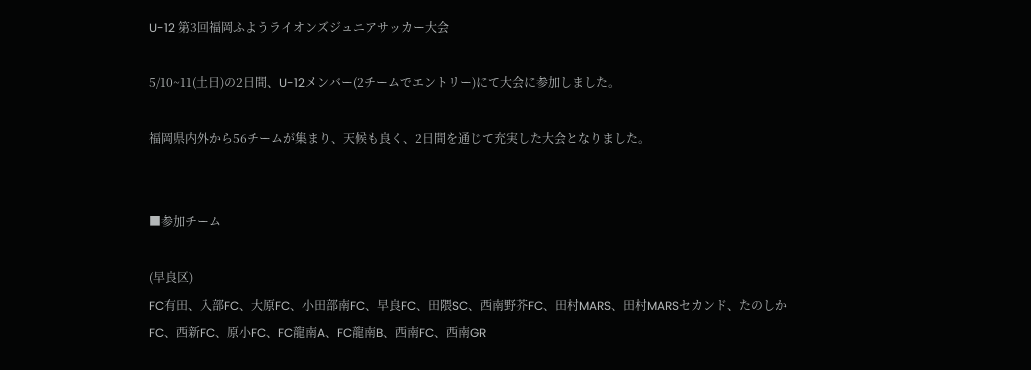U-12 第3回福岡ふようライオンズジュニアサッカー大会

5/10~11(土日)の2日間、U-12メンバー(2チームでエントリー)にて大会に参加しました。

福岡県内外から56チームが集まり、天候も良く、2日間を通じて充実した大会となりました。


■参加チーム

(早良区)
FC有田、入部FC、大原FC、小田部南FC、早良FC、田隈SC、西南野芥FC、田村MARS、田村MARSセカンド、たのしかFC、西新FC、原小FC、FC龍南A、FC龍南B、西南FC、西南GR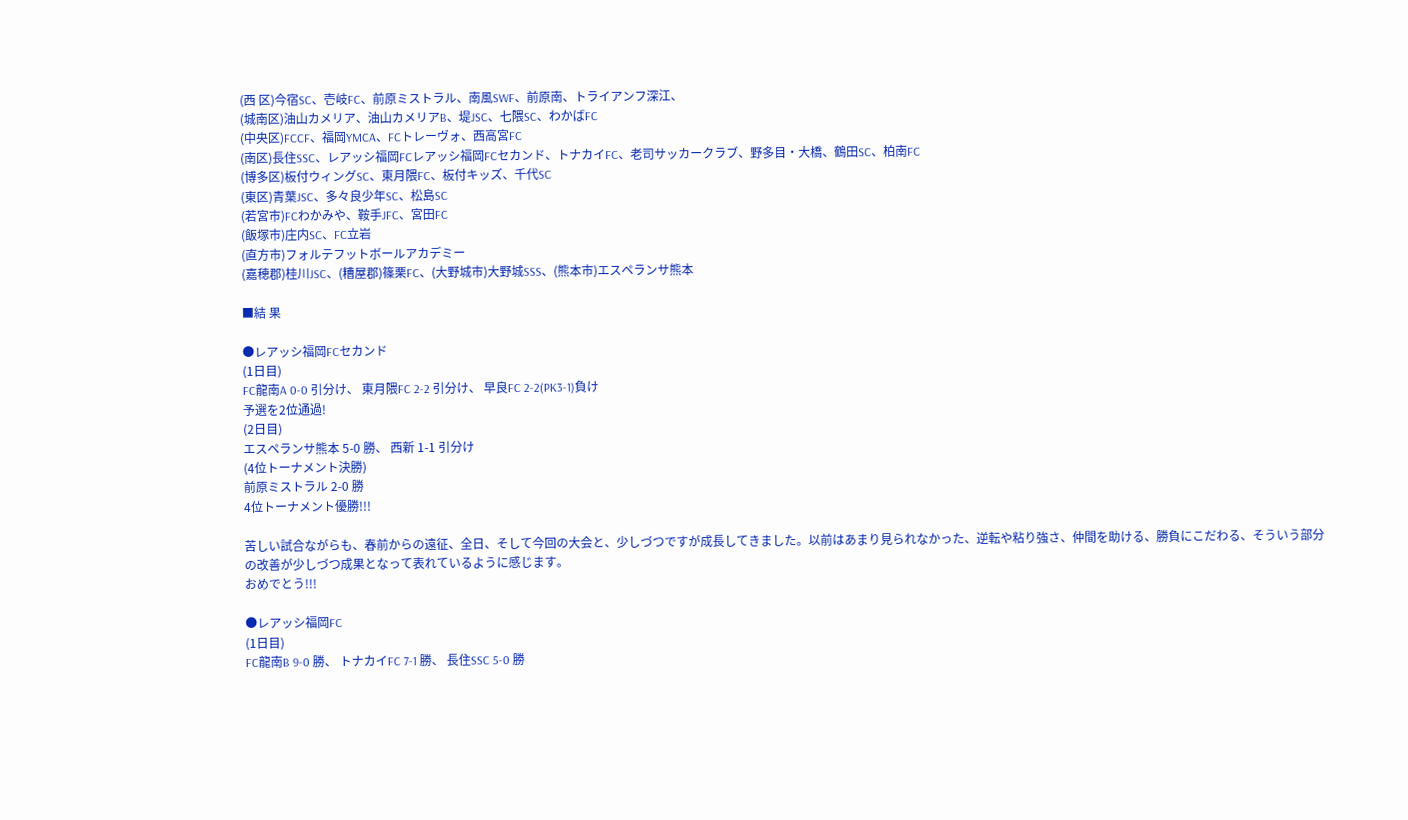(西 区)今宿SC、壱岐FC、前原ミストラル、南風SWF、前原南、トライアンフ深江、
(城南区)油山カメリア、油山カメリアB、堤JSC、七隈SC、わかばFC
(中央区)FCCF、福岡YMCA、FCトレーヴォ、西高宮FC
(南区)長住SSC、レアッシ福岡FCレアッシ福岡FCセカンド、トナカイFC、老司サッカークラブ、野多目・大橋、鶴田SC、柏南FC
(博多区)板付ウィングSC、東月隈FC、板付キッズ、千代SC
(東区)青葉JSC、多々良少年SC、松島SC
(若宮市)FCわかみや、鞍手JFC、宮田FC
(飯塚市)庄内SC、FC立岩
(直方市)フォルテフットボールアカデミー
(嘉穂郡)桂川JSC、(糟屋郡)篠栗FC、(大野城市)大野城SSS、(熊本市)エスペランサ熊本

■結 果

●レアッシ福岡FCセカンド
(1日目)
FC龍南A 0-0 引分け、 東月隈FC 2-2 引分け、 早良FC 2-2(PK3-1)負け
予選を2位通過!
(2日目)
エスペランサ熊本 5-0 勝、 西新 1-1 引分け
(4位トーナメント決勝)
前原ミストラル 2-0 勝
4位トーナメント優勝!!!

苦しい試合ながらも、春前からの遠征、全日、そして今回の大会と、少しづつですが成長してきました。以前はあまり見られなかった、逆転や粘り強さ、仲間を助ける、勝負にこだわる、そういう部分
の改善が少しづつ成果となって表れているように感じます。
おめでとう!!!

●レアッシ福岡FC
(1日目)
FC龍南B 9-0 勝、 トナカイFC 7-1 勝、 長住SSC 5-0 勝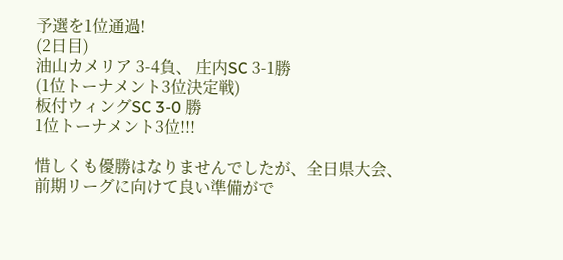予選を1位通過!
(2日目)
油山カメリア 3-4負、 庄内SC 3-1勝
(1位トーナメント3位決定戦)
板付ウィングSC 3-0 勝
1位トーナメント3位!!!

惜しくも優勝はなりませんでしたが、全日県大会、前期リーグに向けて良い準備がで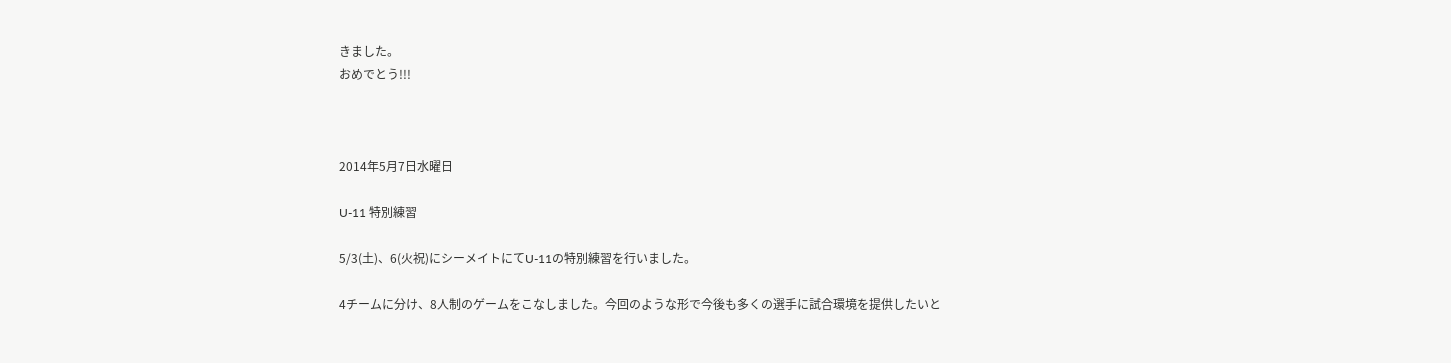きました。
おめでとう!!!



2014年5月7日水曜日

U-11 特別練習

5/3(土)、6(火祝)にシーメイトにてU-11の特別練習を行いました。

4チームに分け、8人制のゲームをこなしました。今回のような形で今後も多くの選手に試合環境を提供したいと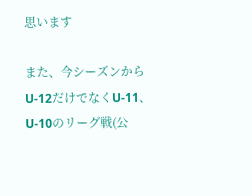思います

また、今シーズンからU-12だけでなくU-11、U-10のリーグ戦(公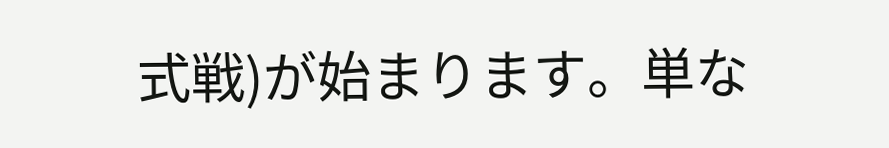式戦)が始まります。単な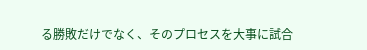る勝敗だけでなく、そのプロセスを大事に試合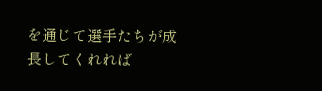を通じて選手たちが成長してくれれば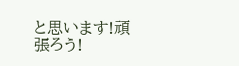と思います!頑張ろう!